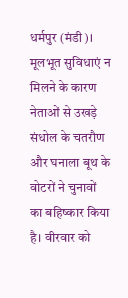धर्मपुर (मंडी)। मूलभूत सुविधाएं न मिलने के कारण नेताओं से उखड़े संधोल के चतरौण और घनाला बूथ के वोटरों ने चुनावों का बहिष्कार किया है। वीरवार को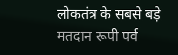लोकतंत्र के सबसे बड़े मतदान रूपी पर्व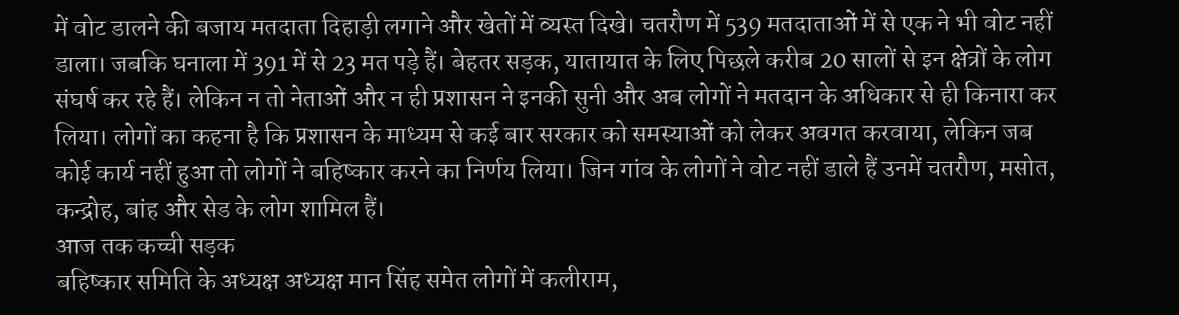में वोट डालने की बजाय मतदाता दिहाड़ी लगाने और खेतों में व्यस्त दिखे। चतरौण में 539 मतदाताओं में से एक ने भी वोट नहीं डाला। जबकि घनाला में 391 में से 23 मत पड़े हैं। बेहतर सड़क, यातायात के लिए पिछले करीब 20 सालों से इन क्षेत्रों के लोग संघर्ष कर रहे हैं। लेकिन न तो नेताओं और न ही प्रशासन ने इनकी सुनी और अब लोगों ने मतदान के अधिकार से ही किनारा कर लिया। लोगों का कहना है कि प्रशासन के माध्यम से कई बार सरकार को समस्याओं को लेकर अवगत करवाया, लेकिन जब कोई कार्य नहीं हुआ तो लोगों ने बहिष्कार करने का निर्णय लिया। जिन गांव के लोगों ने वोट नहीं डाले हैं उनमें चतरौण, मसोत, कन्द्रोह, बांह और सेड के लोग शामिल हैं।
आज तक कच्ची सड़क
बहिष्कार समिति के अध्यक्ष अध्यक्ष मान सिंह समेत लोगों में कलीराम,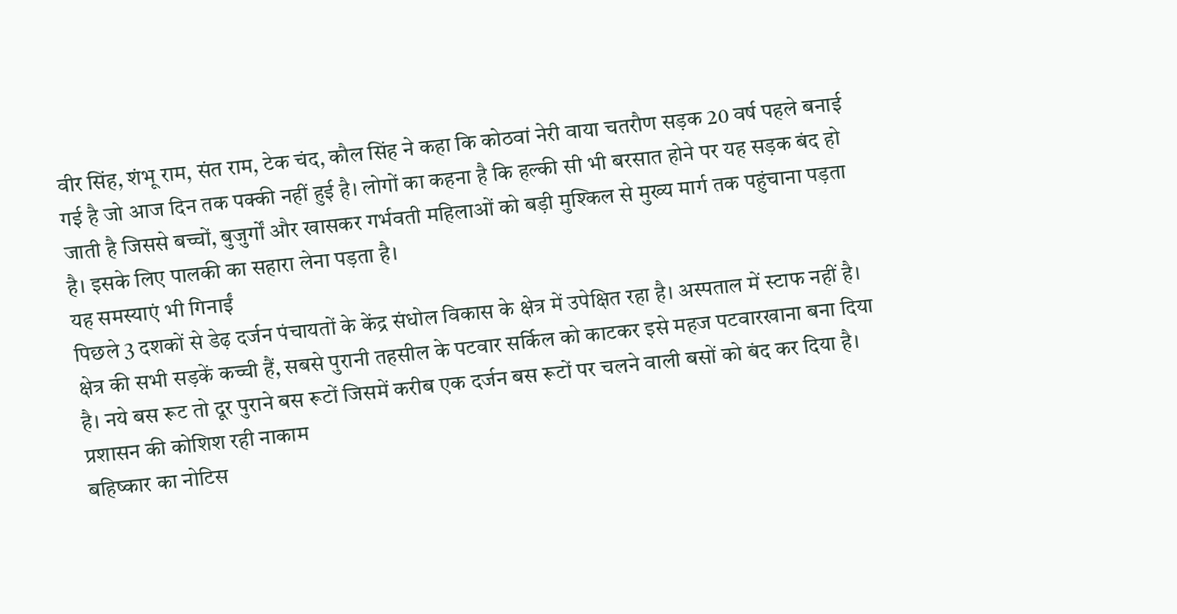वीर सिंह, शंभू राम, संत राम, टेक चंद, कौल सिंह ने कहा कि कोठवां नेरी वाया चतरौण सड़क 20 वर्ष पहले बनाई गई है जो आज दिन तक पक्की नहीं हुई है। लोगों का कहना है कि हल्की सी भी बरसात होने पर यह सड़क बंद हो जाती है जिससे बच्चों, बुजुर्गों और खासकर गर्भवती महिलाओं को बड़ी मुश्किल से मुख्य मार्ग तक पहुंचाना पड़ता है। इसके लिए पालकी का सहारा लेना पड़ता है।
यह समस्याएं भी गिनाईं
पिछले 3 दशकों से डेढ़ दर्जन पंचायतों के केंद्र संधोल विकास के क्षेत्र में उपेक्षित रहा है। अस्पताल में स्टाफ नहीं है। क्षेत्र की सभी सड़कें कच्ची हैं, सबसे पुरानी तहसील के पटवार सर्किल को काटकर इसे महज पटवारखाना बना दिया है। नये बस रूट तो दूर पुराने बस रूटों जिसमें करीब एक दर्जन बस रूटों पर चलने वाली बसों को बंद कर दिया है।
प्रशासन की कोशिश रही नाकाम
बहिष्कार का नोटिस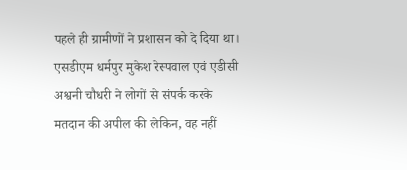पहले ही ग्रामीणों ने प्रशासन को दे दिया था। एसडीएम धर्मपुर मुकेश रेस्पवाल एवं एडीसी अश्वनी चौधरी ने लोगों से संपर्क करके मतदान की अपील की लेकिन, वह नहीं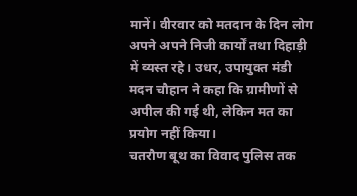मानें। वीरवार को मतदान के दिन लोग अपने अपने निजी कार्यों तथा दिहाड़ी में व्यस्त रहे। उधर, उपायुक्त मंडी मदन चौहान ने कहा कि ग्रामीणों से अपील की गई थी, लेकिन मत का प्रयोग नहीं किया।
चतरौण बूथ का विवाद पुलिस तक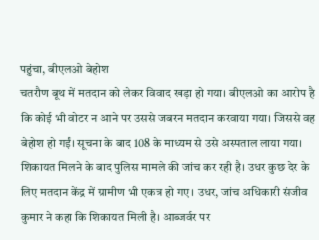पहुंचा, बीएलओ बेहोश
चतरौण बूथ में मतदान को लेकर विवाद खड़ा हो गया। बीएलओ का आरोप है कि कोई भी वोटर न आने पर उससे जबरन मतदान करवाया गया। जिससे वह बेहोश हो गईं। सूचना के बाद 108 के माध्यम से उसे अस्पताल लाया गया। शिकायत मिलने के बाद पुलिस मामले की जांच कर रही है। उधर कुछ देर के लिए मतदान केंद्र में ग्रामीण भी एकत्र हो गए। उधर, जांच अधिकारी संजीव कुमार ने कहा कि शिकायत मिली है। आब्जर्वर पर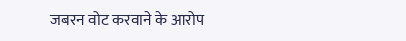जबरन वोट करवाने के आरोप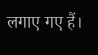लगाए गए हैं।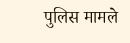पुलिस मामले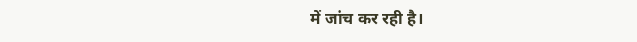में जांच कर रही है।